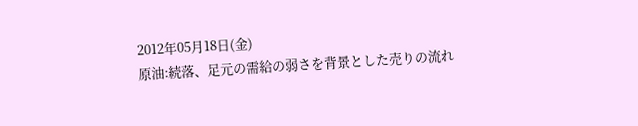2012年05月18日(金)
原油:続落、足元の需給の弱さを背景とした売りの流れ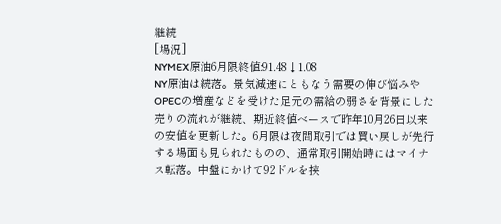継続
[場況]
NYMEX原油6月限終値:91.48↓1.08
NY原油は続落。景気減速にともなう需要の伸び悩みやOPECの増産などを受けた足元の需給の弱さを背景にした売りの流れが継続、期近終値ベースで昨年10月26日以来の安値を更新した。6月限は夜間取引では買い戻しが先行する場面も見られたものの、通常取引開始時にはマイナス転落。中盤にかけて92ドルを挟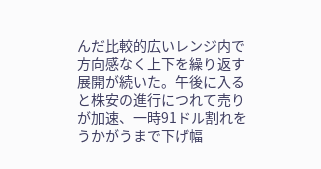んだ比較的広いレンジ内で方向感なく上下を繰り返す展開が続いた。午後に入ると株安の進行につれて売りが加速、一時91ドル割れをうかがうまで下げ幅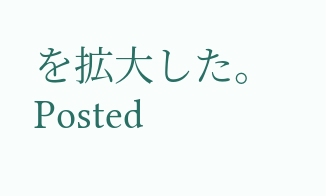を拡大した。
Posted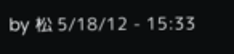by 松 5/18/12 - 15:33